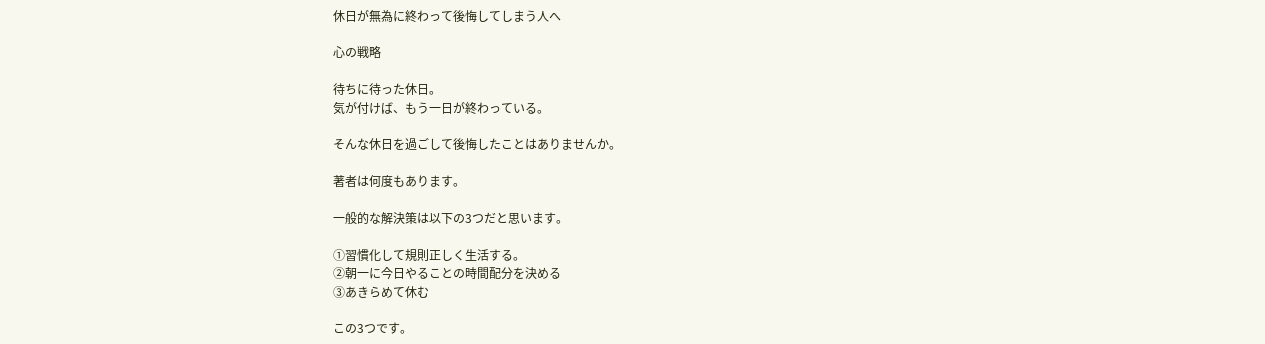休日が無為に終わって後悔してしまう人へ

心の戦略

待ちに待った休日。
気が付けば、もう一日が終わっている。

そんな休日を過ごして後悔したことはありませんか。

著者は何度もあります。

一般的な解決策は以下の3つだと思います。

①習慣化して規則正しく生活する。
②朝一に今日やることの時間配分を決める
③あきらめて休む

この3つです。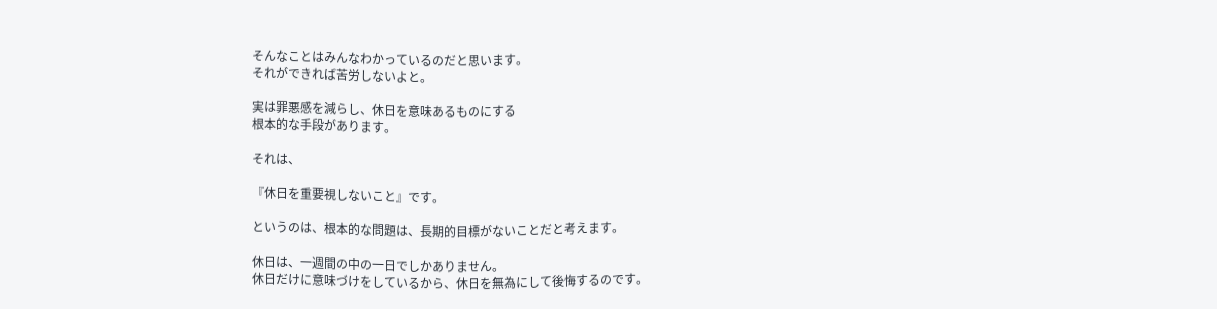そんなことはみんなわかっているのだと思います。
それができれば苦労しないよと。

実は罪悪感を減らし、休日を意味あるものにする
根本的な手段があります。

それは、

『休日を重要視しないこと』です。

というのは、根本的な問題は、長期的目標がないことだと考えます。

休日は、一週間の中の一日でしかありません。
休日だけに意味づけをしているから、休日を無為にして後悔するのです。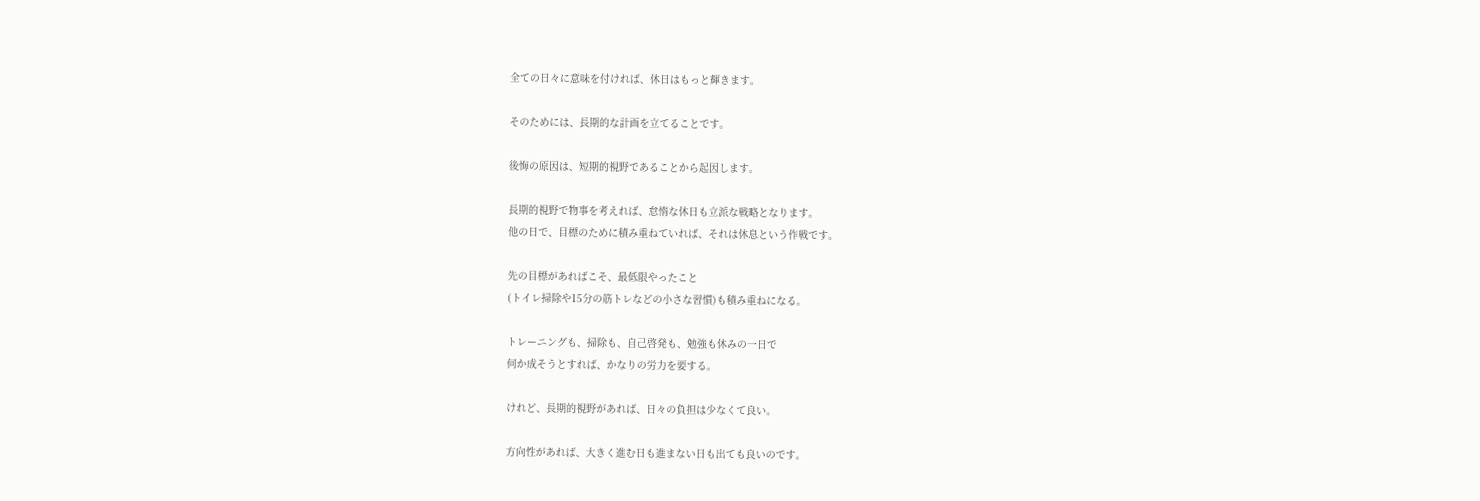全ての日々に意味を付ければ、休日はもっと輝きます。

そのためには、長期的な計画を立てることです。

後悔の原因は、短期的視野であることから起因します。

長期的視野で物事を考えれば、怠惰な休日も立派な戦略となります。
他の日で、目標のために積み重ねていれば、それは休息という作戦です。

先の目標があればこそ、最低限やったこと
(トイレ掃除や15分の筋トレなどの小さな習慣)も積み重ねになる。

トレーニングも、掃除も、自己啓発も、勉強も休みの一日で
何か成そうとすれば、かなりの労力を要する。

けれど、長期的視野があれば、日々の負担は少なくて良い。

方向性があれば、大きく進む日も進まない日も出ても良いのです。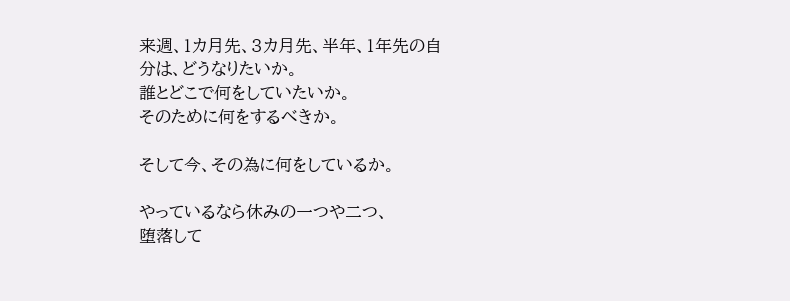来週、1カ月先、3カ月先、半年、1年先の自分は、どうなりたいか。
誰とどこで何をしていたいか。
そのために何をするべきか。

そして今、その為に何をしているか。

やっているなら休みの一つや二つ、
堕落して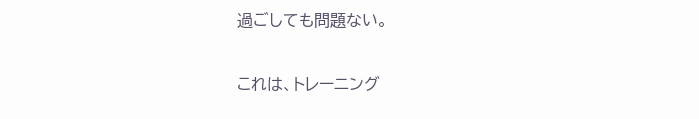過ごしても問題ない。

これは、トレーニング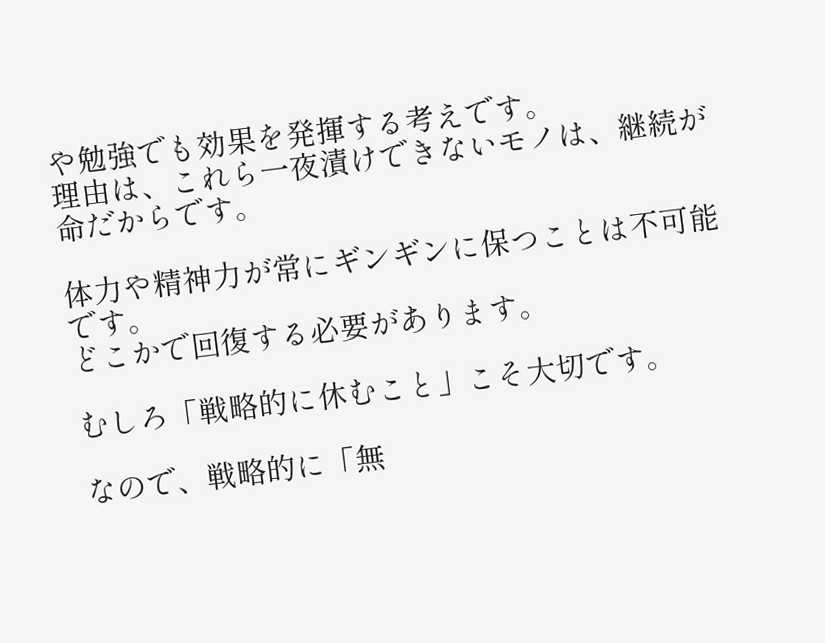や勉強でも効果を発揮する考えです。
理由は、これら一夜漬けできないモノは、継続が命だからです。

体力や精神力が常にギンギンに保つことは不可能です。
どこかで回復する必要があります。

むしろ「戦略的に休むこと」こそ大切です。

なので、戦略的に「無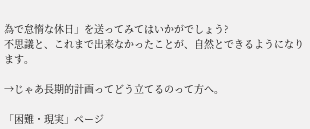為で怠惰な休日」を送ってみてはいかがでしょう?
不思議と、これまで出来なかったことが、自然とできるようになります。

→じゃあ長期的計画ってどう立てるのって方へ。

「困難・現実」ページ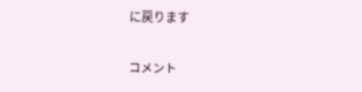に戻ります

コメント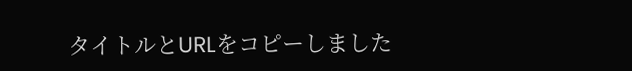タイトルとURLをコピーしました